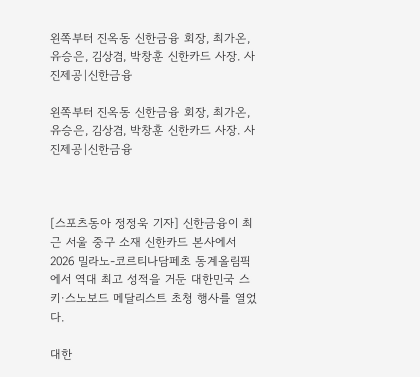왼쪽부터 진옥동 신한금융 회장, 최가온, 유승은, 김상겸, 박창훈 신한카드 사장. 사진제공|신한금융

왼쪽부터 진옥동 신한금융 회장, 최가온, 유승은, 김상겸, 박창훈 신한카드 사장. 사진제공|신한금융



[스포츠동아 정정욱 기자] 신한금융이 최근 서울 중구 소재 신한카드 본사에서 2026 밀라노-코르티나담페초 동계올림픽에서 역대 최고 성적을 거둔 대한민국 스키·스노보드 메달리스트 초청 행사를 열었다.

대한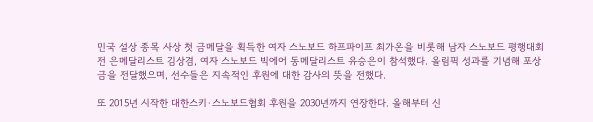민국 설상 종목 사상 첫 금메달을 획득한 여자 스노보드 하프파이프 최가온을 비롯해 남자 스노보드 평행대회전 은메달리스트 김상겸, 여자 스노보드 빅에어 동메달리스트 유승은이 참석했다. 올림픽 성과를 기념해 포상금을 전달했으며, 선수들은 지속적인 후원에 대한 감사의 뜻을 전했다.

또 2015년 시작한 대한스키·스노보드협회 후원을 2030년까지 연장한다. 올해부터 신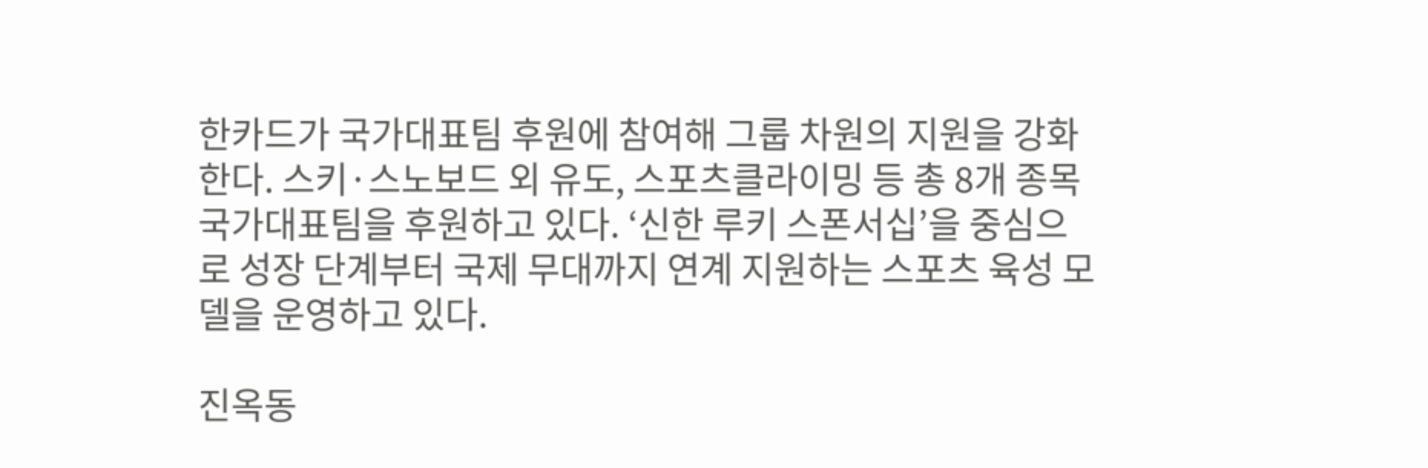한카드가 국가대표팀 후원에 참여해 그룹 차원의 지원을 강화한다. 스키·스노보드 외 유도, 스포츠클라이밍 등 총 8개 종목 국가대표팀을 후원하고 있다. ‘신한 루키 스폰서십’을 중심으로 성장 단계부터 국제 무대까지 연계 지원하는 스포츠 육성 모델을 운영하고 있다.

진옥동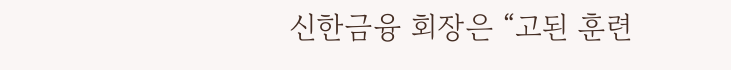신한금융 회장은 “고된 훈련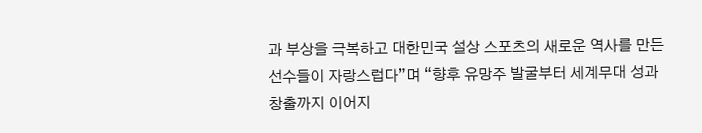과 부상을 극복하고 대한민국 설상 스포츠의 새로운 역사를 만든 선수들이 자랑스럽다”며 “향후 유망주 발굴부터 세계무대 성과 창출까지 이어지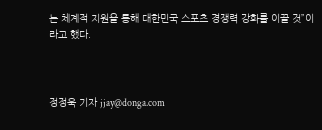는 체계적 지원을 통해 대한민국 스포츠 경쟁력 강화를 이끌 것”이라고 했다.



정정욱 기자 jjay@donga.com